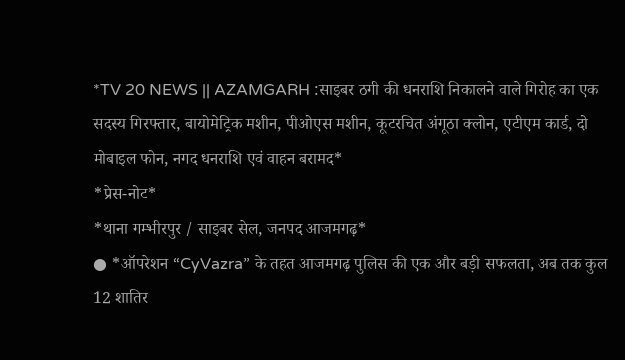*TV 20 NEWS || AZAMGARH :साइबर ठगी की धनराशि निकालने वाले गिरोह का एक सदस्य गिरफ्तार, बायोमेट्रिक मशीन, पीओएस मशीन, कूटरचित अंगूठा क्लोन, एटीएम कार्ड, दो मोबाइल फोन, नगद धनराशि एवं वाहन बरामद*
*प्रेस-नोट*
*थाना गम्भीरपुर / साइबर सेल, जनपद आजमगढ़*
● *ऑपरेशन “CyVazra” के तहत आजमगढ़ पुलिस की एक और बड़ी सफलता, अब तक कुल 12 शातिर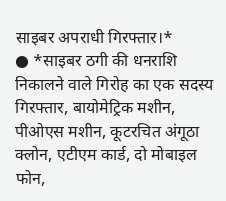साइबर अपराधी गिरफ्तार।*
● *साइबर ठगी की धनराशि निकालने वाले गिरोह का एक सदस्य गिरफ्तार, बायोमेट्रिक मशीन, पीओएस मशीन, कूटरचित अंगूठा क्लोन, एटीएम कार्ड, दो मोबाइल फोन,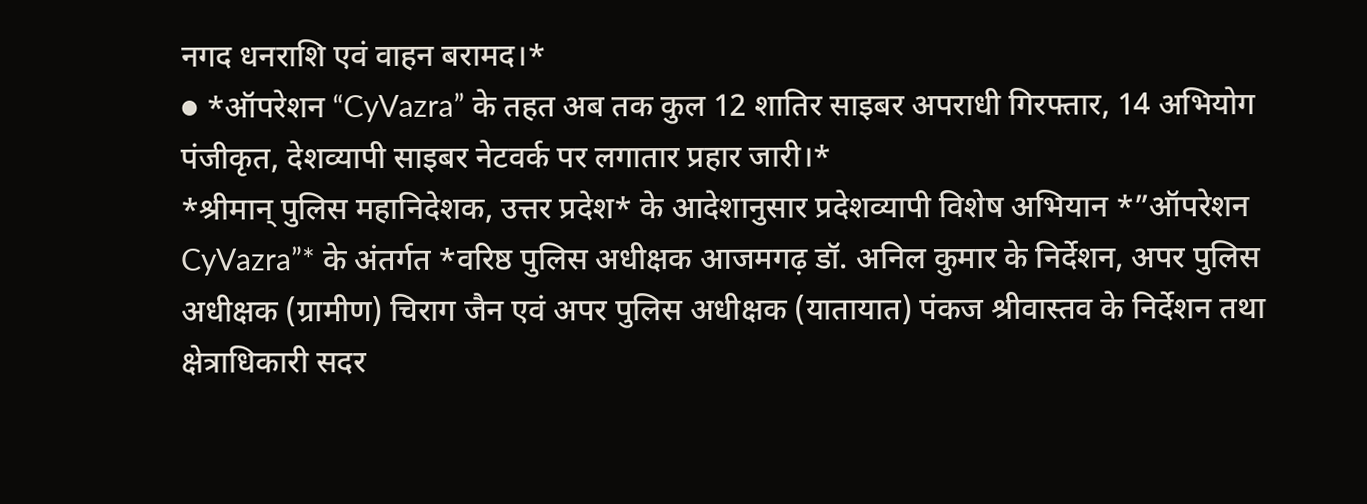नगद धनराशि एवं वाहन बरामद।*
● *ऑपरेशन “CyVazra” के तहत अब तक कुल 12 शातिर साइबर अपराधी गिरफ्तार, 14 अभियोग पंजीकृत, देशव्यापी साइबर नेटवर्क पर लगातार प्रहार जारी।*
*श्रीमान् पुलिस महानिदेशक, उत्तर प्रदेश* के आदेशानुसार प्रदेशव्यापी विशेष अभियान *”ऑपरेशन CyVazra”* के अंतर्गत *वरिष्ठ पुलिस अधीक्षक आजमगढ़ डॉ. अनिल कुमार के निर्देशन, अपर पुलिस अधीक्षक (ग्रामीण) चिराग जैन एवं अपर पुलिस अधीक्षक (यातायात) पंकज श्रीवास्तव के निर्देशन तथा क्षेत्राधिकारी सदर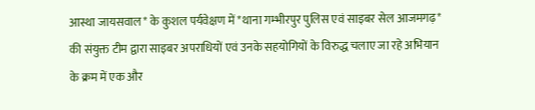आस्था जायसवाल* के कुशल पर्यवेक्षण में *थाना गम्भीरपुर पुलिस एवं साइबर सेल आजमगढ़* की संयुक्त टीम द्वारा साइबर अपराधियों एवं उनके सहयोगियों के विरुद्ध चलाए जा रहे अभियान के क्रम में एक और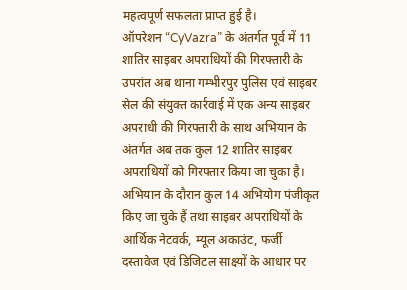महत्वपूर्ण सफलता प्राप्त हुई है।
ऑपरेशन “CyVazra” के अंतर्गत पूर्व में 11 शातिर साइबर अपराधियों की गिरफ्तारी के उपरांत अब थाना गम्भीरपुर पुलिस एवं साइबर सेल की संयुक्त कार्रवाई में एक अन्य साइबर अपराधी की गिरफ्तारी के साथ अभियान के अंतर्गत अब तक कुल 12 शातिर साइबर अपराधियों को गिरफ्तार किया जा चुका है। अभियान के दौरान कुल 14 अभियोग पंजीकृत किए जा चुके हैं तथा साइबर अपराधियों के आर्थिक नेटवर्क, म्यूल अकाउंट, फर्जी दस्तावेज एवं डिजिटल साक्ष्यों के आधार पर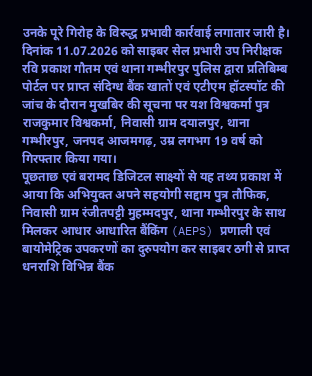उनके पूरे गिरोह के विरुद्ध प्रभावी कार्रवाई लगातार जारी है।
दिनांक 11.07.2026 को साइबर सेल प्रभारी उप निरीक्षक रवि प्रकाश गौतम एवं थाना गम्भीरपुर पुलिस द्वारा प्रतिबिम्ब पोर्टल पर प्राप्त संदिग्ध बैंक खातों एवं एटीएम हॉटस्पॉट की जांच के दौरान मुखबिर की सूचना पर यश विश्वकर्मा पुत्र राजकुमार विश्वकर्मा, निवासी ग्राम दयालपुर, थाना गम्भीरपुर, जनपद आजमगढ़, उम्र लगभग 19 वर्ष को गिरफ्तार किया गया।
पूछताछ एवं बरामद डिजिटल साक्ष्यों से यह तथ्य प्रकाश में आया कि अभियुक्त अपने सहयोगी सद्दाम पुत्र तौफिक, निवासी ग्राम रंजीतपट्टी मुहम्मदपुर, थाना गम्भीरपुर के साथ मिलकर आधार आधारित बैंकिंग (AEPS) प्रणाली एवं बायोमेट्रिक उपकरणों का दुरुपयोग कर साइबर ठगी से प्राप्त धनराशि विभिन्न बैंक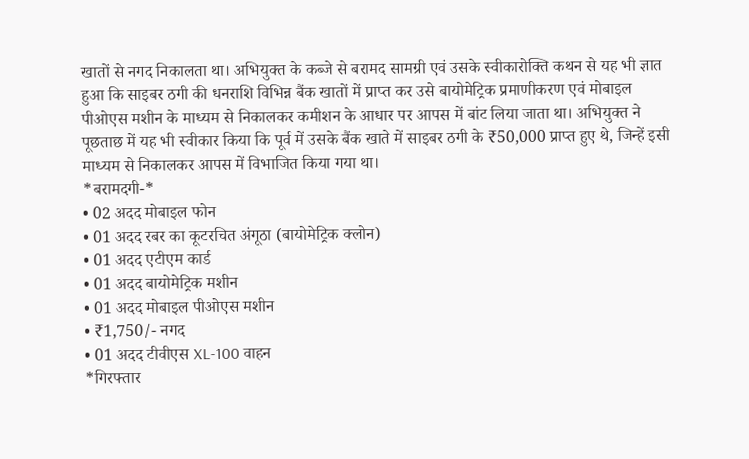खातों से नगद निकालता था। अभियुक्त के कब्जे से बरामद सामग्री एवं उसके स्वीकारोक्ति कथन से यह भी ज्ञात हुआ कि साइबर ठगी की धनराशि विभिन्न बैंक खातों में प्राप्त कर उसे बायोमेट्रिक प्रमाणीकरण एवं मोबाइल पीओएस मशीन के माध्यम से निकालकर कमीशन के आधार पर आपस में बांट लिया जाता था। अभियुक्त ने पूछताछ में यह भी स्वीकार किया कि पूर्व में उसके बैंक खाते में साइबर ठगी के ₹50,000 प्राप्त हुए थे, जिन्हें इसी माध्यम से निकालकर आपस में विभाजित किया गया था।
*बरामदगी-*
• 02 अदद मोबाइल फोन
• 01 अदद रबर का कूटरचित अंगूठा (बायोमेट्रिक क्लोन)
• 01 अदद एटीएम कार्ड
• 01 अदद बायोमेट्रिक मशीन
• 01 अदद मोबाइल पीओएस मशीन
• ₹1,750/- नगद
• 01 अदद टीवीएस XL-100 वाहन
*गिरफ्तार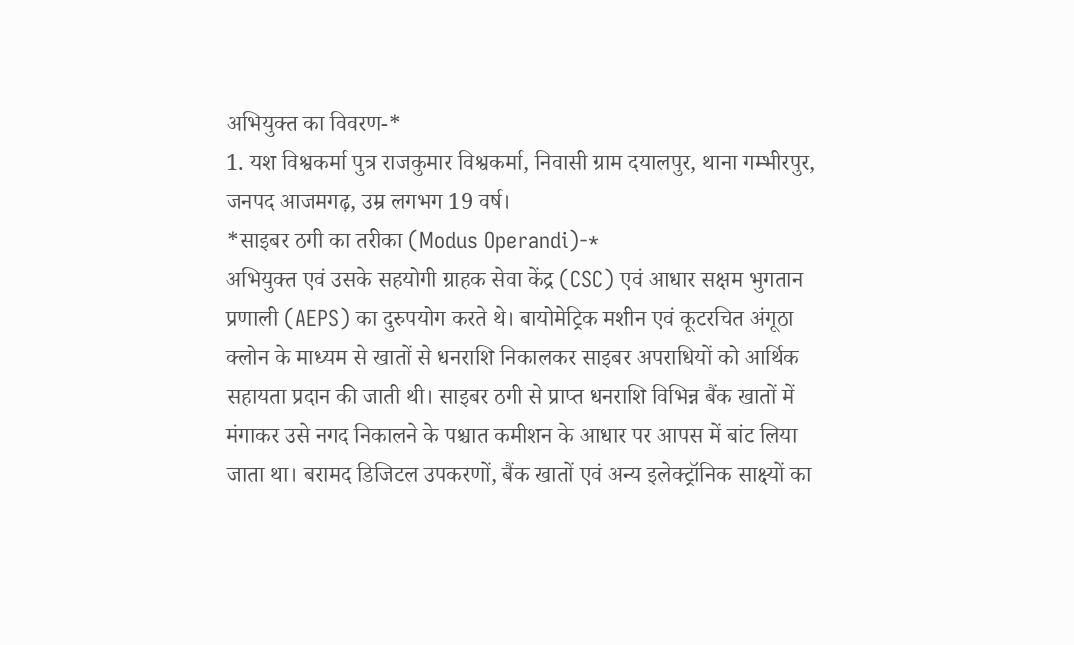अभियुक्त का विवरण-*
1. यश विश्वकर्मा पुत्र राजकुमार विश्वकर्मा, निवासी ग्राम दयालपुर, थाना गम्भीरपुर, जनपद आजमगढ़, उम्र लगभग 19 वर्ष।
*साइबर ठगी का तरीका (Modus Operandi)-*
अभियुक्त एवं उसके सहयोगी ग्राहक सेवा केंद्र (CSC) एवं आधार सक्षम भुगतान प्रणाली (AEPS) का दुरुपयोग करते थे। बायोमेट्रिक मशीन एवं कूटरचित अंगूठा क्लोन के माध्यम से खातों से धनराशि निकालकर साइबर अपराधियों को आर्थिक सहायता प्रदान की जाती थी। साइबर ठगी से प्राप्त धनराशि विभिन्न बैंक खातों में मंगाकर उसे नगद निकालने के पश्चात कमीशन के आधार पर आपस में बांट लिया जाता था। बरामद डिजिटल उपकरणों, बैंक खातों एवं अन्य इलेक्ट्रॉनिक साक्ष्यों का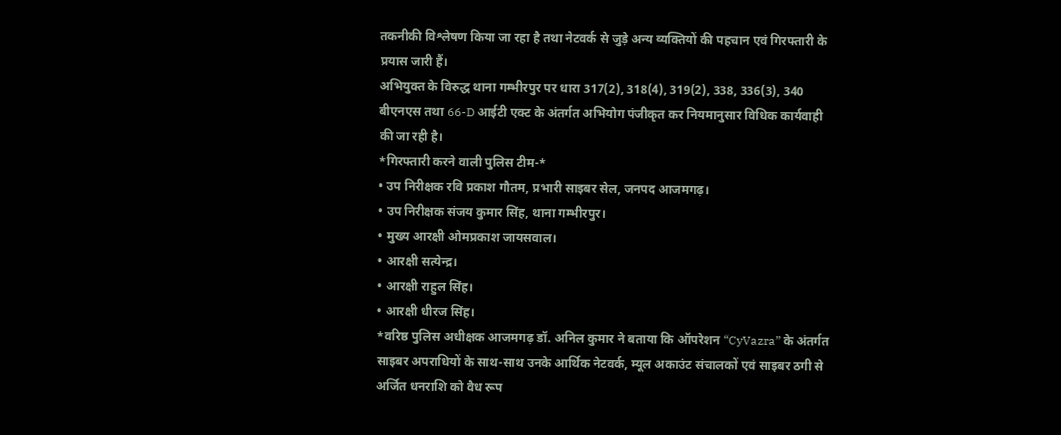तकनीकी विश्लेषण किया जा रहा है तथा नेटवर्क से जुड़े अन्य व्यक्तियों की पहचान एवं गिरफ्तारी के प्रयास जारी हैं।
अभियुक्त के विरुद्ध थाना गम्भीरपुर पर धारा 317(2), 318(4), 319(2), 338, 336(3), 340 बीएनएस तथा 66-D आईटी एक्ट के अंतर्गत अभियोग पंजीकृत कर नियमानुसार विधिक कार्यवाही की जा रही है।
*गिरफ्तारी करने वाली पुलिस टीम-*
• उप निरीक्षक रवि प्रकाश गौतम, प्रभारी साइबर सेल, जनपद आजमगढ़।
• उप निरीक्षक संजय कुमार सिंह, थाना गम्भीरपुर।
• मुख्य आरक्षी ओमप्रकाश जायसवाल।
• आरक्षी सत्येन्द्र।
• आरक्षी राहुल सिंह।
• आरक्षी धीरज सिंह।
*वरिष्ठ पुलिस अधीक्षक आजमगढ़ डॉ. अनिल कुमार ने बताया कि ऑपरेशन “CyVazra” के अंतर्गत साइबर अपराधियों के साथ-साथ उनके आर्थिक नेटवर्क, म्यूल अकाउंट संचालकों एवं साइबर ठगी से अर्जित धनराशि को वैध रूप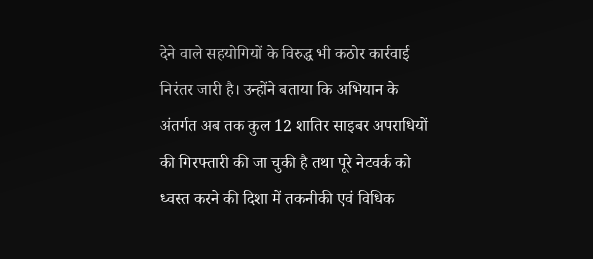देने वाले सहयोगियों के विरुद्ध भी कठोर कार्रवाई निरंतर जारी है। उन्होंने बताया कि अभियान के अंतर्गत अब तक कुल 12 शातिर साइबर अपराधियों की गिरफ्तारी की जा चुकी है तथा पूरे नेटवर्क को ध्वस्त करने की दिशा में तकनीकी एवं विधिक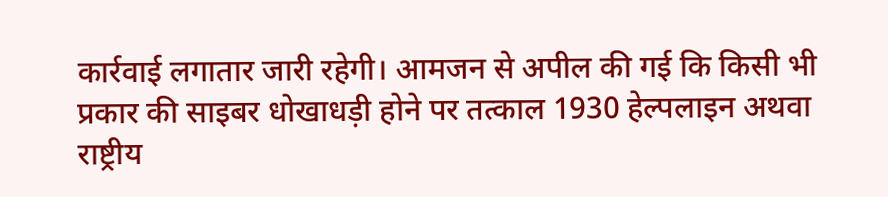कार्रवाई लगातार जारी रहेगी। आमजन से अपील की गई कि किसी भी प्रकार की साइबर धोखाधड़ी होने पर तत्काल 1930 हेल्पलाइन अथवा राष्ट्रीय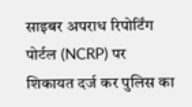साइबर अपराध रिपोर्टिंग पोर्टल (NCRP) पर शिकायत दर्ज कर पुलिस का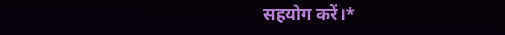सहयोग करें।*